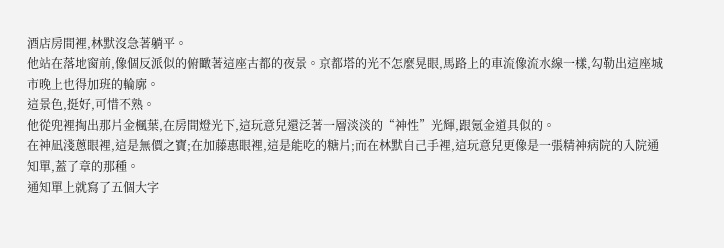酒店房間裡,林默沒急著躺平。
他站在落地窗前,像個反派似的俯瞰著這座古都的夜景。京都塔的光不怎麼晃眼,馬路上的車流像流水線一樣,勾勒出這座城市晚上也得加班的輪廓。
這景色,挺好,可惜不熟。
他從兜裡掏出那片金楓葉,在房間燈光下,這玩意兒還泛著一層淡淡的“神性”光輝,跟氪金道具似的。
在神凪淺蔥眼裡,這是無價之寶;在加藤惠眼裡,這是能吃的糖片;而在林默自己手裡,這玩意兒更像是一張精神病院的入院通知單,蓋了章的那種。
通知單上就寫了五個大字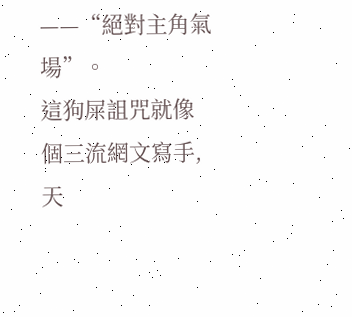——“絕對主角氣場”。
這狗屎詛咒就像個三流網文寫手,天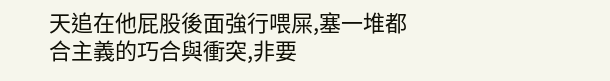天追在他屁股後面強行喂屎,塞一堆都合主義的巧合與衝突,非要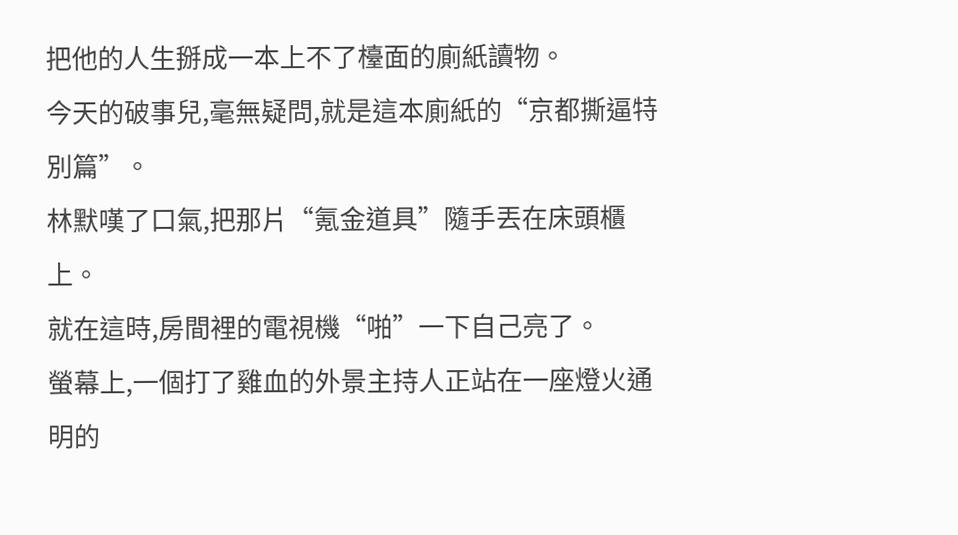把他的人生掰成一本上不了檯面的廁紙讀物。
今天的破事兒,毫無疑問,就是這本廁紙的“京都撕逼特別篇”。
林默嘆了口氣,把那片“氪金道具”隨手丟在床頭櫃上。
就在這時,房間裡的電視機“啪”一下自己亮了。
螢幕上,一個打了雞血的外景主持人正站在一座燈火通明的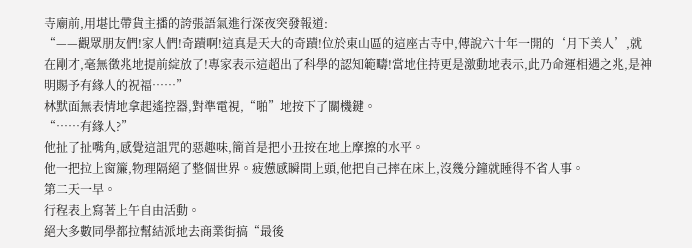寺廟前,用堪比帶貨主播的誇張語氣進行深夜突發報道:
“——觀眾朋友們!家人們!奇蹟啊!這真是天大的奇蹟!位於東山區的這座古寺中,傳說六十年一開的‘月下美人’,就在剛才,毫無徵兆地提前綻放了!專家表示這超出了科學的認知範疇!當地住持更是激動地表示,此乃命運相遇之兆,是神明賜予有緣人的祝福……”
林默面無表情地拿起遙控器,對準電視,“啪”地按下了關機鍵。
“……有緣人?”
他扯了扯嘴角,感覺這詛咒的惡趣味,簡首是把小丑按在地上摩擦的水平。
他一把拉上窗簾,物理隔絕了整個世界。疲憊感瞬間上頭,他把自己摔在床上,沒幾分鐘就睡得不省人事。
第二天一早。
行程表上寫著上午自由活動。
絕大多數同學都拉幫結派地去商業街搞“最後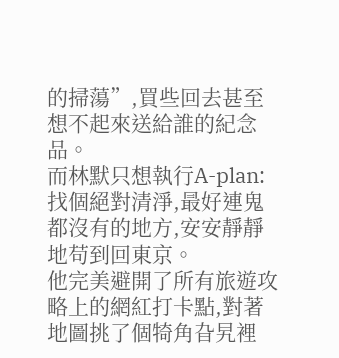的掃蕩”,買些回去甚至想不起來送給誰的紀念品。
而林默只想執行A-plan:找個絕對清淨,最好連鬼都沒有的地方,安安靜靜地苟到回東京。
他完美避開了所有旅遊攻略上的網紅打卡點,對著地圖挑了個犄角旮旯裡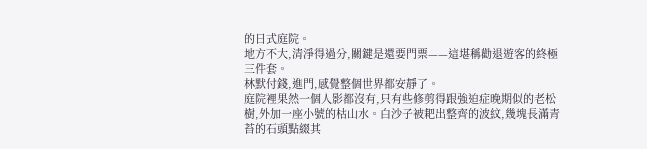的日式庭院。
地方不大,清淨得過分,關鍵是還要門票——這堪稱勸退遊客的終極三件套。
林默付錢,進門,感覺整個世界都安靜了。
庭院裡果然一個人影都沒有,只有些修剪得跟強迫症晚期似的老松樹,外加一座小號的枯山水。白沙子被耙出整齊的波紋,幾塊長滿青苔的石頭點綴其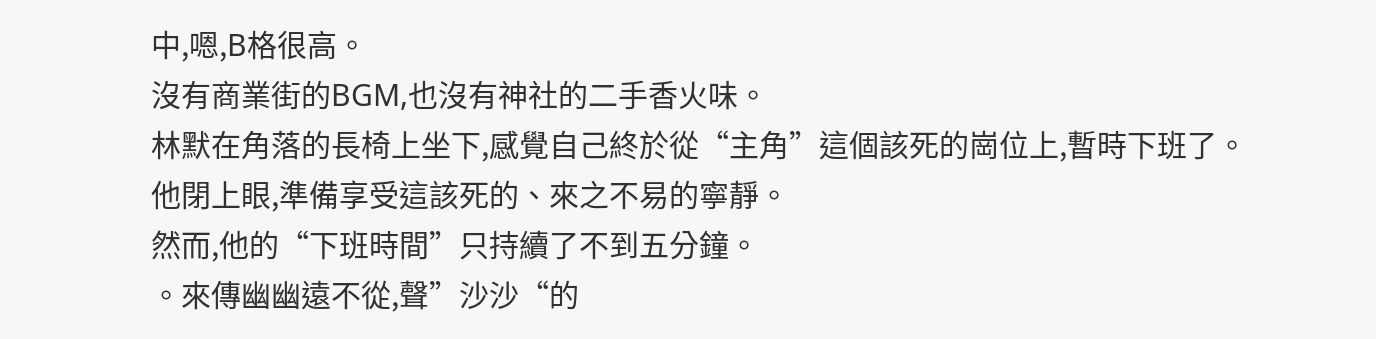中,嗯,B格很高。
沒有商業街的BGM,也沒有神社的二手香火味。
林默在角落的長椅上坐下,感覺自己終於從“主角”這個該死的崗位上,暫時下班了。
他閉上眼,準備享受這該死的、來之不易的寧靜。
然而,他的“下班時間”只持續了不到五分鐘。
。來傳幽幽遠不從,聲”沙沙“的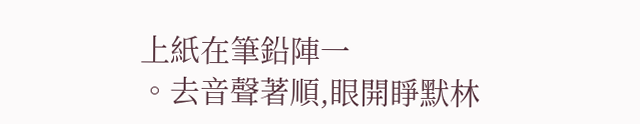上紙在筆鉛陣一
。去音聲著順,眼開睜默林